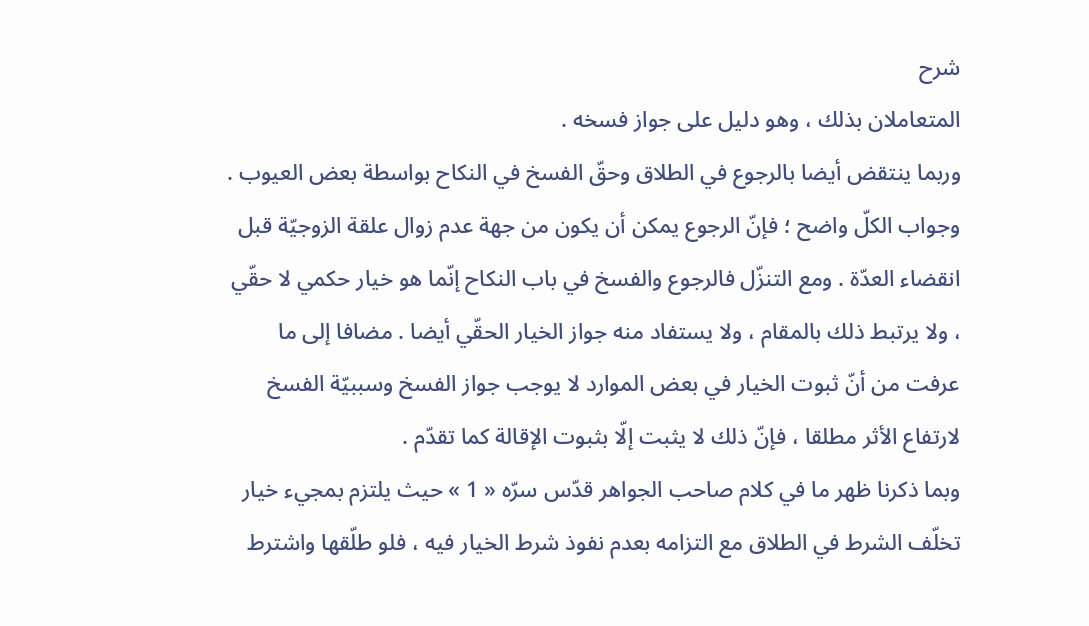شرح
المتعاملان بذلك ، وهو دليل على جواز فسخه .
وربما ينتقض أيضا بالرجوع في الطلاق وحقّ الفسخ في النكاح بواسطة بعض العيوب .
وجواب الكلّ واضح ؛ فإنّ الرجوع يمكن أن يكون من جهة عدم زوال علقة الزوجيّة قبل انقضاء العدّة . ومع التنزّل فالرجوع والفسخ في باب النكاح إنّما هو خيار حكمي لا حقّي ، ولا يرتبط ذلك بالمقام ، ولا يستفاد منه جواز الخيار الحقّي أيضا . مضافا إلى ما عرفت من أنّ ثبوت الخيار في بعض الموارد لا يوجب جواز الفسخ وسببيّة الفسخ لارتفاع الأثر مطلقا ، فإنّ ذلك لا يثبت إلّا بثبوت الإقالة كما تقدّم .
وبما ذكرنا ظهر ما في كلام صاحب الجواهر قدّس سرّه « 1 » حيث يلتزم بمجيء خيار تخلّف الشرط في الطلاق مع التزامه بعدم نفوذ شرط الخيار فيه ، فلو طلّقها واشترط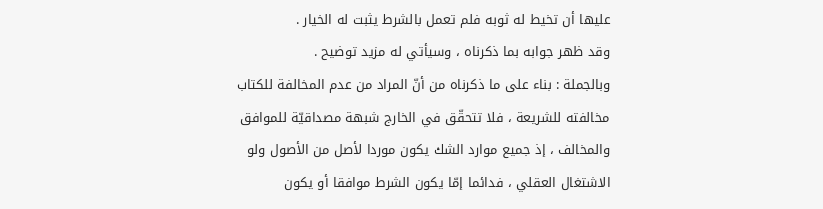عليها أن تخيط له ثوبه فلم تعمل بالشرط يثبت له الخيار .
وقد ظهر جوابه بما ذكرناه ، وسيأتي له مزيد توضيح .
وبالجملة : بناء على ما ذكرناه من أنّ المراد من عدم المخالفة للكتاب مخالفته للشريعة ، فلا تتحقّق في الخارج شبهة مصداقيّة للموافق والمخالف ، إذ جميع موارد الشك يكون موردا لأصل من الأصول ولو الاشتغال العقلي ، فدائما إمّا يكون الشرط موافقا أو يكون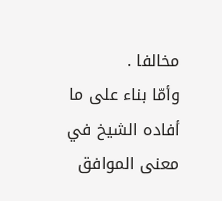مخالفا .
وأمّا بناء على ما أفاده الشيخ في معنى الموافق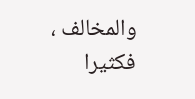والمخالف ، فكثيرا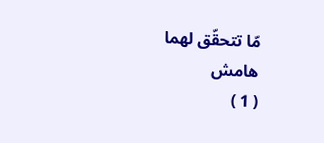مّا تتحقّق لهما
هامش
( 1 )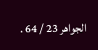الجواهر 23 / 64 .